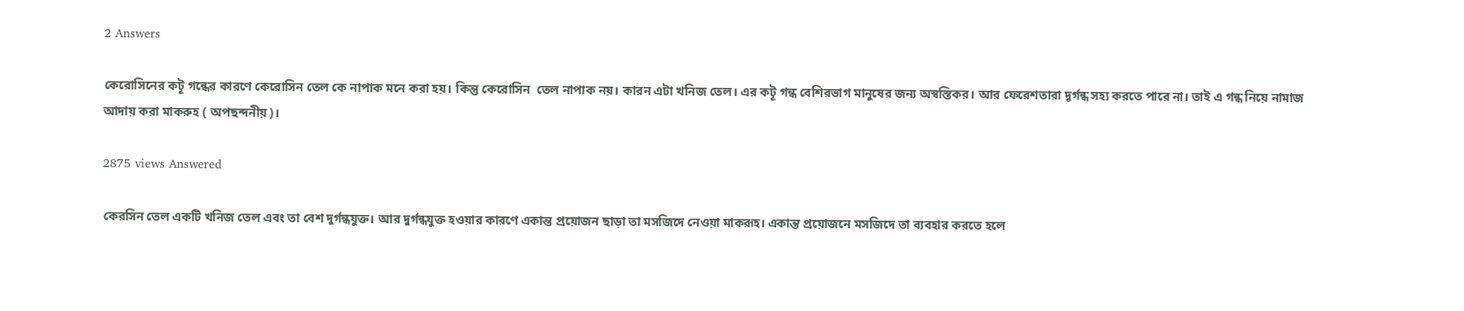2 Answers

কেরোসিনের কটূ গন্ধের কারণে কেরোসিন তেল কে নাপাক মনে করা হয়। কিন্তু কেরোসিন  তেল নাপাক নয়। কারন এটা খনিজ তেল। এর কটূ গন্ধ বেশিরভাগ মানুষের জন্য অস্বস্তিকর। আর ফেরেশতারা দূর্গন্ধ সহ্য করতে পারে না। তাই এ গন্ধ নিয়ে নামাজ আদায় করা মাকরুহ ( অপছন্দনীয়)।

2875 views Answered

কেরসিন তেল একটি খনিজ তেল এবং তা বেশ দুর্গন্ধযুক্ত। আর দুর্গন্ধযুক্ত হওয়ার কারণে একান্ত প্রয়োজন ছাড়া তা মসজিদে নেওয়া মাকরূহ। একান্ত প্রয়োজনে মসজিদে তা ব্যবহার করতে হলে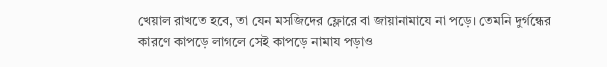খেয়াল রাখতে হবে, তা যেন মসজিদের ফ্লোরে বা জায়ানামাযে না পড়ে। তেমনি দুর্গন্ধের কারণে কাপড়ে লাগলে সেই কাপড়ে নামায পড়াও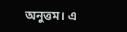অনুত্তম। এ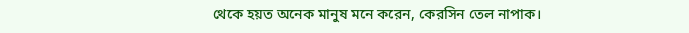থেকে হয়ত অনেক মানুষ মনে করেন, কেরসিন তেল নাপাক।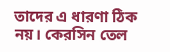তাদের এ ধারণা ঠিক নয়। কেরসিন তেল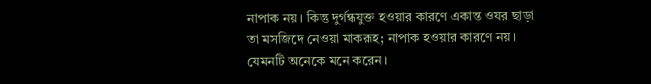নাপাক নয়। কিন্তু দুর্গন্ধযুক্ত হওয়ার কারণে একান্ত ওযর ছাড়া তা মসজিদে নেওয়া মাকরূহ; নাপাক হওয়ার কারণে নয়। যেমনটি অনেকে মনে করেন।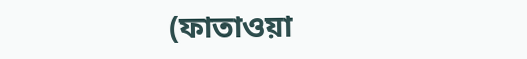(ফাতাওয়া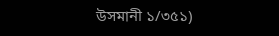উসমানী ১/৩৫১)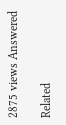2875 views Answered

Related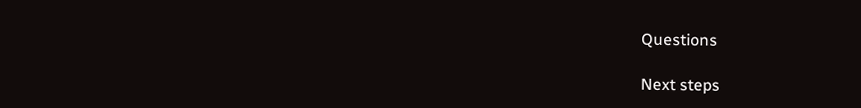Questions

Next steps